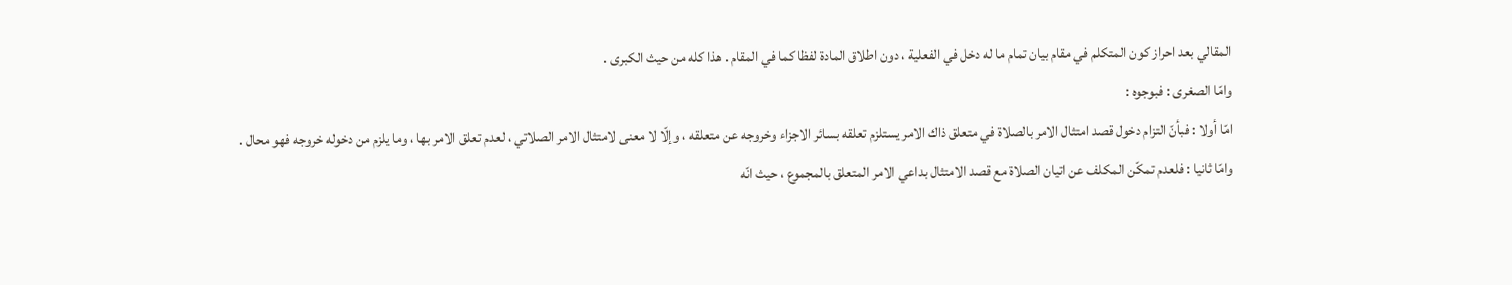المقالي بعد احراز كون المتكلم في مقام بيان تمام ما له دخل في الفعلية ، دون اطلاق المادة لفظا كما في المقام . هذا كله من حيث الكبرى .
وامّا الصغرى : فبوجوه :
امّا أولا : فبأنّ التزام دخول قصد امتثال الامر بالصلاة في متعلق ذاك الامر يستلزم تعلقه بسائر الاجزاء وخروجه عن متعلقه ، وإلّا لا معنى لامتثال الامر الصلاتي ، لعدم تعلق الامر بها ، وما يلزم من دخوله خروجه فهو محال .
وامّا ثانيا : فلعدم تمكّن المكلف عن اتيان الصلاة مع قصد الامتثال بداعي الامر المتعلق بالمجموع ، حيث انّه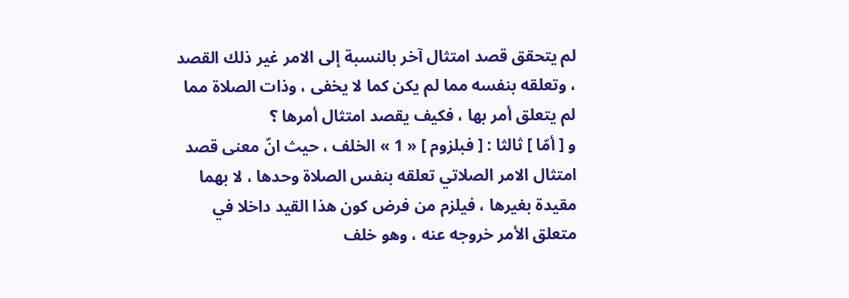لم يتحقق قصد امتثال آخر بالنسبة إلى الامر غير ذلك القصد ، وتعلقه بنفسه مما لم يكن كما لا يخفى ، وذات الصلاة مما لم يتعلق أمر بها ، فكيف يقصد امتثال أمرها ؟
و [ أمّا ] ثالثا : [ فبلزوم ] « 1 » الخلف ، حيث انّ معنى قصد امتثال الامر الصلاتي تعلقه بنفس الصلاة وحدها ، لا بهما مقيدة بغيرها ، فيلزم من فرض كون هذا القيد داخلا في متعلق الأمر خروجه عنه ، وهو خلف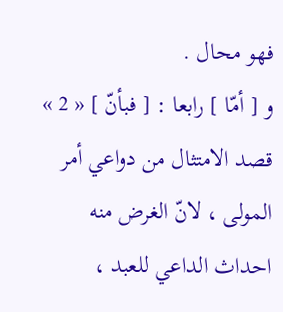فهو محال .
و [ أمّا ] رابعا : [ فبأنّ ] « 2 » قصد الامتثال من دواعي أمر المولى ، لانّ الغرض منه احداث الداعي للعبد ،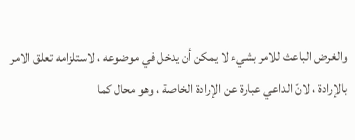والغرض الباعث للامر بشيء لا يمكن أن يدخل في موضوعه ، لاستلزامه تعلق الامر بالإرادة ، لانّ الداعي عبارة عن الإرادة الخاصة ، وهو محال كما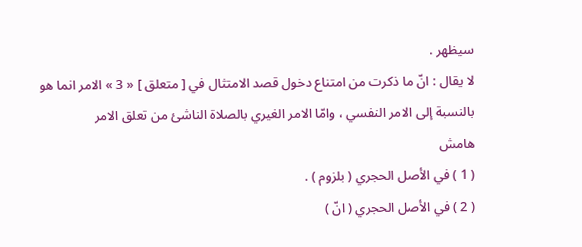سيظهر .
لا يقال : انّ ما ذكرت من امتناع دخول قصد الامتثال في [ متعلق ] « 3 » الامر انما هو بالنسبة إلى الامر النفسي ، وامّا الامر الغيري بالصلاة الناشئ من تعلق الامر
هامش
( 1 ) في الأصل الحجري ( بلزوم ) .
( 2 ) في الأصل الحجري ( انّ )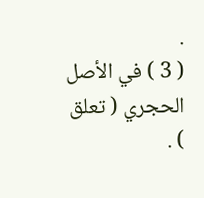.
( 3 ) في الأصل الحجري ( تعلق ) .